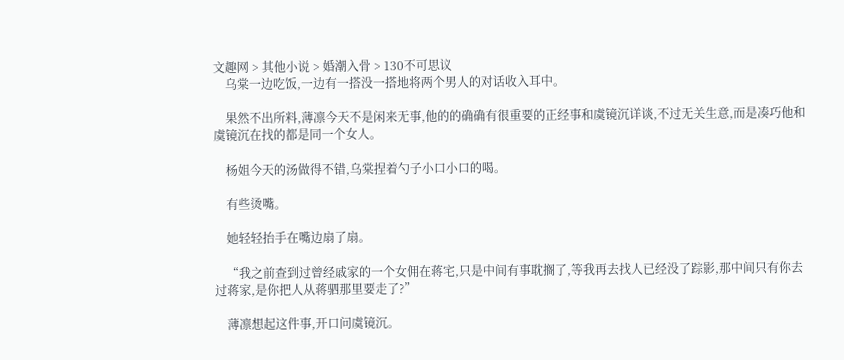文趣网 > 其他小说 > 婚潮入骨 > 130不可思议
    乌棠一边吃饭,一边有一搭没一搭地将两个男人的对话收入耳中。

    果然不出所料,薄凛今天不是闲来无事,他的的确确有很重要的正经事和虞镜沉详谈,不过无关生意,而是凑巧他和虞镜沉在找的都是同一个女人。

    杨姐今天的汤做得不错,乌棠捏着勺子小口小口的喝。

    有些烫嘴。

    她轻轻抬手在嘴边扇了扇。

    “我之前查到过曾经戚家的一个女佣在蒋宅,只是中间有事耽搁了,等我再去找人已经没了踪影,那中间只有你去过蒋家,是你把人从蒋驷那里要走了?”

    薄凛想起这件事,开口问虞镜沉。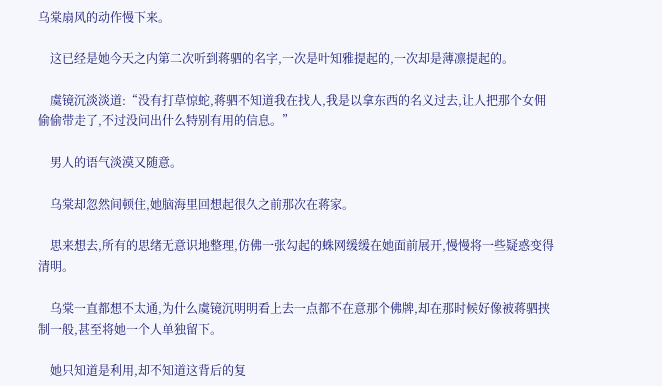乌棠扇风的动作慢下来。

    这已经是她今天之内第二次听到蒋驷的名字,一次是叶知雅提起的,一次却是薄凛提起的。

    虞镜沉淡淡道:“没有打草惊蛇,蒋驷不知道我在找人,我是以拿东西的名义过去,让人把那个女佣偷偷带走了,不过没问出什么特别有用的信息。”

    男人的语气淡漠又随意。

    乌棠却忽然间顿住,她脑海里回想起很久之前那次在蒋家。

    思来想去,所有的思绪无意识地整理,仿佛一张勾起的蛛网缓缓在她面前展开,慢慢将一些疑惑变得清明。

    乌棠一直都想不太通,为什么虞镜沉明明看上去一点都不在意那个佛牌,却在那时候好像被蒋驷挟制一般,甚至将她一个人单独留下。

    她只知道是利用,却不知道这背后的复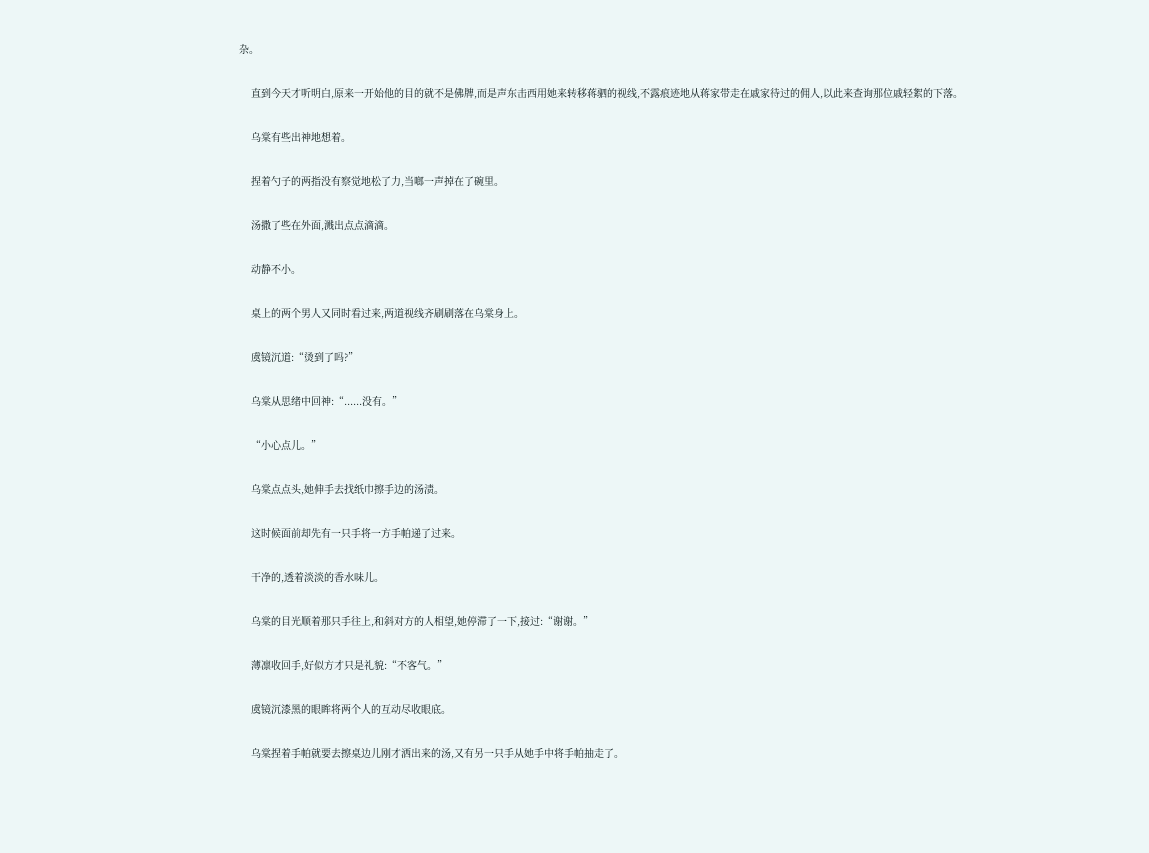杂。

    直到今天才听明白,原来一开始他的目的就不是佛牌,而是声东击西用她来转移蒋驷的视线,不露痕迹地从蒋家带走在戚家待过的佣人,以此来查询那位戚轻絮的下落。

    乌棠有些出神地想着。

    捏着勺子的两指没有察觉地松了力,当啷一声掉在了碗里。

    汤撒了些在外面,溅出点点滴滴。

    动静不小。

    桌上的两个男人又同时看过来,两道视线齐刷刷落在乌棠身上。

    虞镜沉道:“烫到了吗?”

    乌棠从思绪中回神:“......没有。”

    “小心点儿。”

    乌棠点点头,她伸手去找纸巾擦手边的汤渍。

    这时候面前却先有一只手将一方手帕递了过来。

    干净的,透着淡淡的香水味儿。

    乌棠的目光顺着那只手往上,和斜对方的人相望,她停滞了一下,接过:“谢谢。”

    薄凛收回手,好似方才只是礼貌:“不客气。”

    虞镜沉漆黑的眼眸将两个人的互动尽收眼底。

    乌棠捏着手帕就要去擦桌边儿刚才洒出来的汤,又有另一只手从她手中将手帕抽走了。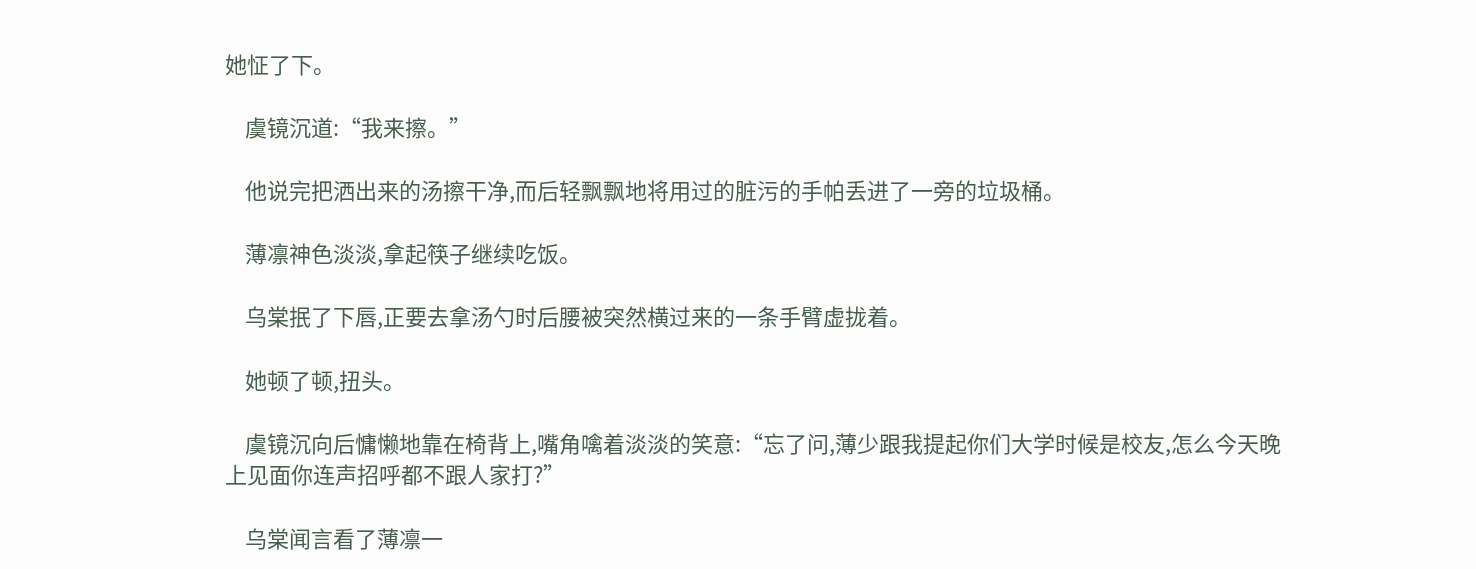她怔了下。

    虞镜沉道:“我来擦。”

    他说完把洒出来的汤擦干净,而后轻飘飘地将用过的脏污的手帕丢进了一旁的垃圾桶。

    薄凛神色淡淡,拿起筷子继续吃饭。

    乌棠抿了下唇,正要去拿汤勺时后腰被突然横过来的一条手臂虚拢着。

    她顿了顿,扭头。

    虞镜沉向后慵懒地靠在椅背上,嘴角噙着淡淡的笑意:“忘了问,薄少跟我提起你们大学时候是校友,怎么今天晚上见面你连声招呼都不跟人家打?”

    乌棠闻言看了薄凛一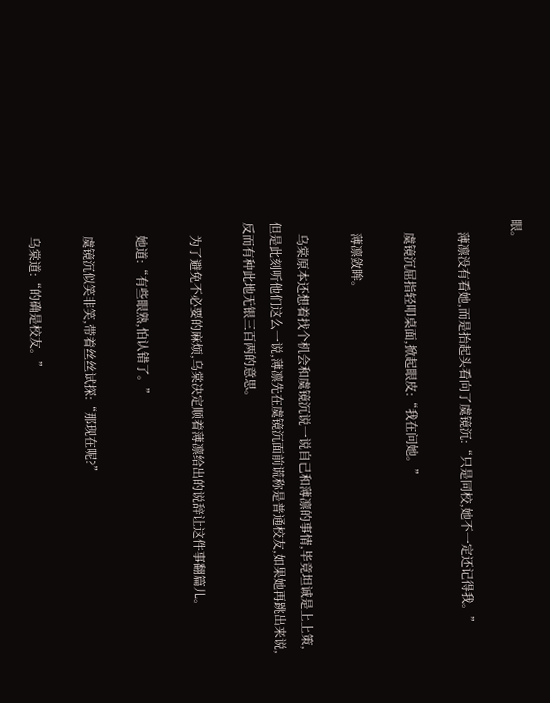眼。

    薄凛没有看她,而是抬起头看向了虞镜沉:“只是同校,她不一定还记得我。”

    虞镜沉屈指轻叩桌面,掀起眼皮:“我在问她。”

    薄凛敛眸。

    乌棠原本还想着找个机会和虞镜沉说一说自己和薄凛的事情,毕竟坦诚是上上策,但是此刻听他们这么一说,薄凛先在虞镜沉面前谎称是普通校友,如果她再跳出来说,反而有种此地无银三百两的意思。

    为了避免不必要的麻烦,乌棠决定顺着薄凛给出的说辞让这件事翻篇儿。

    她道:“有些眼熟,怕认错了。”

    虞镜沉似笑非笑,带着丝丝试探:“那现在呢?”

    乌棠道:“的确是校友。”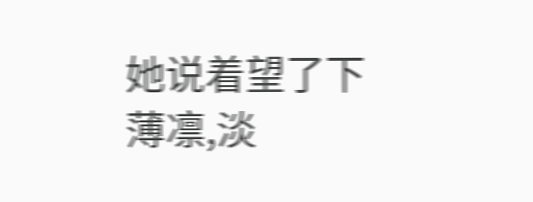她说着望了下薄凛,淡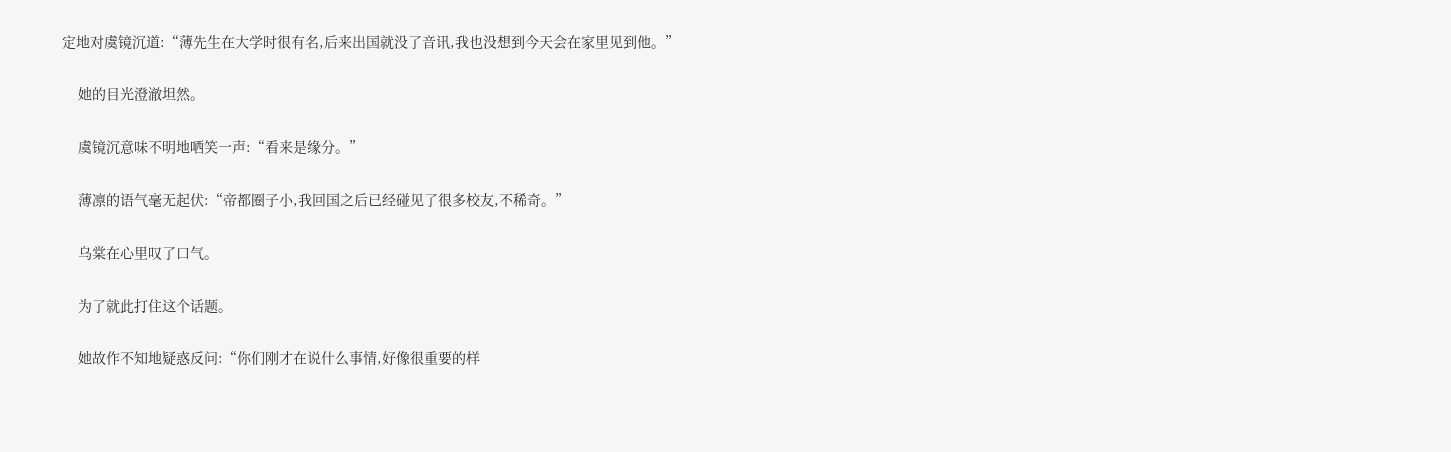定地对虞镜沉道:“薄先生在大学时很有名,后来出国就没了音讯,我也没想到今天会在家里见到他。”

    她的目光澄澈坦然。

    虞镜沉意味不明地哂笑一声:“看来是缘分。”

    薄凛的语气毫无起伏:“帝都圈子小,我回国之后已经碰见了很多校友,不稀奇。”

    乌棠在心里叹了口气。

    为了就此打住这个话题。

    她故作不知地疑惑反问:“你们刚才在说什么事情,好像很重要的样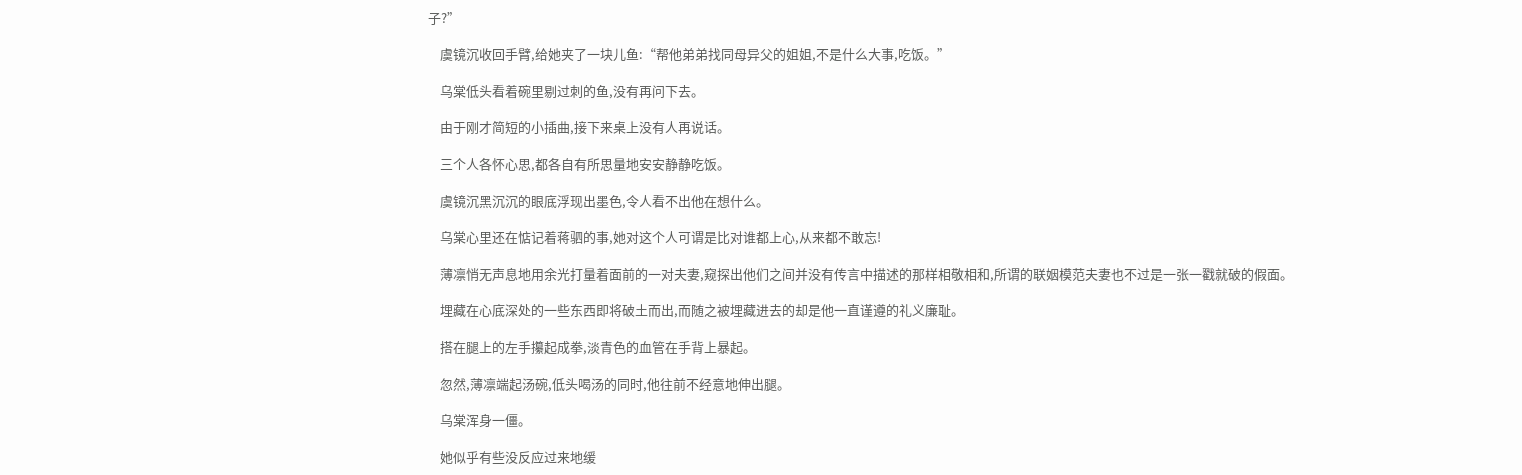子?”

    虞镜沉收回手臂,给她夹了一块儿鱼:“帮他弟弟找同母异父的姐姐,不是什么大事,吃饭。”

    乌棠低头看着碗里剔过刺的鱼,没有再问下去。

    由于刚才简短的小插曲,接下来桌上没有人再说话。

    三个人各怀心思,都各自有所思量地安安静静吃饭。

    虞镜沉黑沉沉的眼底浮现出墨色,令人看不出他在想什么。

    乌棠心里还在惦记着蒋驷的事,她对这个人可谓是比对谁都上心,从来都不敢忘!

    薄凛悄无声息地用余光打量着面前的一对夫妻,窥探出他们之间并没有传言中描述的那样相敬相和,所谓的联姻模范夫妻也不过是一张一戳就破的假面。

    埋藏在心底深处的一些东西即将破土而出,而随之被埋藏进去的却是他一直谨遵的礼义廉耻。

    搭在腿上的左手攥起成拳,淡青色的血管在手背上暴起。

    忽然,薄凛端起汤碗,低头喝汤的同时,他往前不经意地伸出腿。

    乌棠浑身一僵。

    她似乎有些没反应过来地缓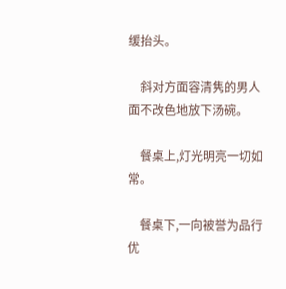缓抬头。

    斜对方面容清隽的男人面不改色地放下汤碗。

    餐桌上,灯光明亮一切如常。

    餐桌下,一向被誉为品行优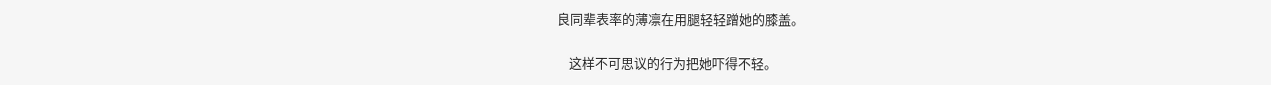良同辈表率的薄凛在用腿轻轻蹭她的膝盖。

    这样不可思议的行为把她吓得不轻。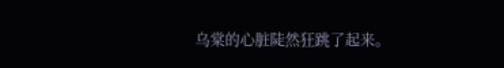乌棠的心脏陡然狂跳了起来。